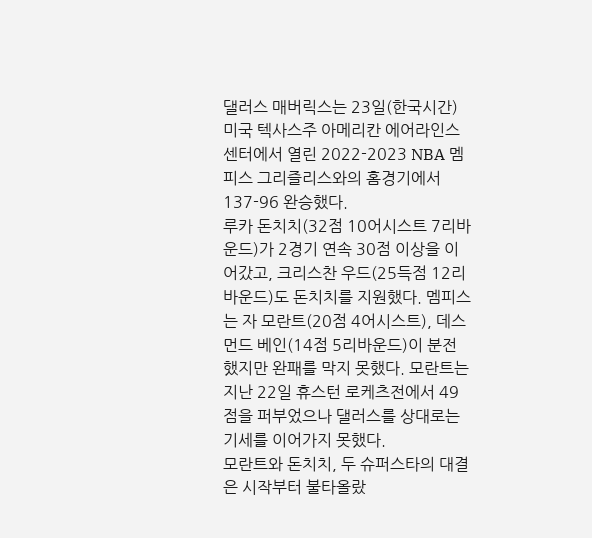댈러스 매버릭스는 23일(한국시간) 미국 텍사스주 아메리칸 에어라인스 센터에서 열린 2022-2023 NBA 멤피스 그리즐리스와의 홈경기에서 137-96 완승했다.
루카 돈치치(32점 10어시스트 7리바운드)가 2경기 연속 30점 이상을 이어갔고, 크리스찬 우드(25득점 12리바운드)도 돈치치를 지원했다. 멤피스는 자 모란트(20점 4어시스트), 데스먼드 베인(14점 5리바운드)이 분전했지만 완패를 막지 못했다. 모란트는 지난 22일 휴스턴 로케츠전에서 49점을 퍼부었으나 댈러스를 상대로는 기세를 이어가지 못했다.
모란트와 돈치치, 두 슈퍼스타의 대결은 시작부터 불타올랐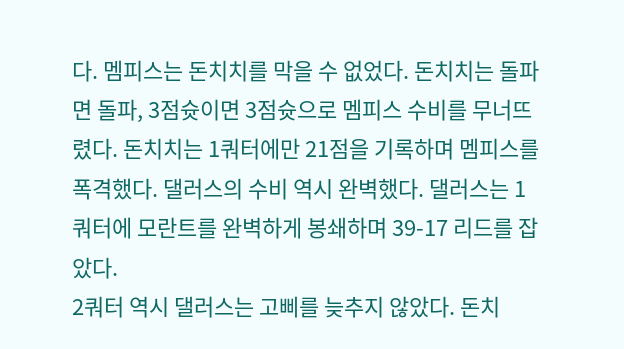다. 멤피스는 돈치치를 막을 수 없었다. 돈치치는 돌파면 돌파, 3점슛이면 3점슛으로 멤피스 수비를 무너뜨렸다. 돈치치는 1쿼터에만 21점을 기록하며 멤피스를 폭격했다. 댈러스의 수비 역시 완벽했다. 댈러스는 1쿼터에 모란트를 완벽하게 봉쇄하며 39-17 리드를 잡았다.
2쿼터 역시 댈러스는 고삐를 늦추지 않았다. 돈치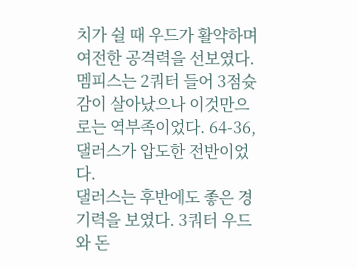치가 쉴 때 우드가 활약하며 여전한 공격력을 선보였다. 멤피스는 2쿼터 들어 3점슛 감이 살아났으나 이것만으로는 역부족이었다. 64-36, 댈러스가 압도한 전반이었다.
댈러스는 후반에도 좋은 경기력을 보였다. 3쿼터 우드와 돈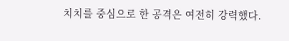치치를 중심으로 한 공격은 여전히 강력했다.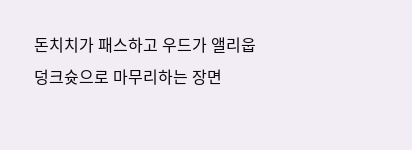돈치치가 패스하고 우드가 앨리웁 덩크슛으로 마무리하는 장면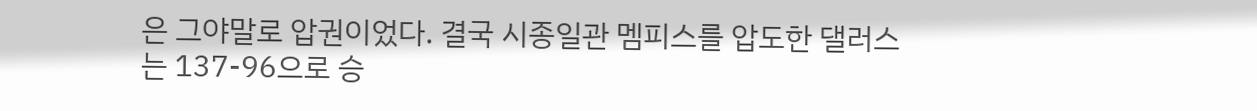은 그야말로 압권이었다. 결국 시종일관 멤피스를 압도한 댈러스는 137-96으로 승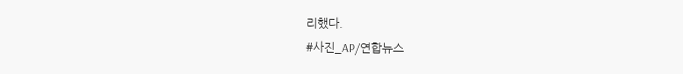리했다.
#사진_AP/연합뉴스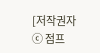[저작권자ⓒ 점프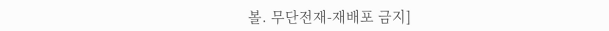볼. 무단전재-재배포 금지]